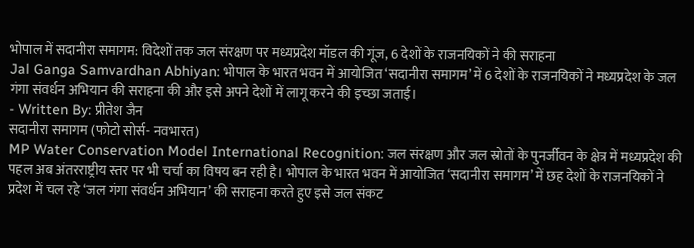भोपाल में सदानीरा समागम: विदेशों तक जल संरक्षण पर मध्यप्रदेश मॉडल की गूंज, 6 देशों के राजनयिकों ने की सराहना
Jal Ganga Samvardhan Abhiyan: भोपाल के भारत भवन में आयोजित ‘सदानीरा समागम’ में 6 देशों के राजनयिकों ने मध्यप्रदेश के जल गंगा संवर्धन अभियान की सराहना की और इसे अपने देशों में लागू करने की इच्छा जताई।
- Written By: प्रीतेश जैन
सदानीरा समागम (फोटो सोर्स- नवभारत)
MP Water Conservation Model International Recognition: जल संरक्षण और जल स्रोतों के पुनर्जीवन के क्षेत्र में मध्यप्रदेश की पहल अब अंतरराष्ट्रीय स्तर पर भी चर्चा का विषय बन रही है। भोपाल के भारत भवन में आयोजित ‘सदानीरा समागम’ में छह देशों के राजनयिकों ने प्रदेश में चल रहे ‘जल गंगा संवर्धन अभियान’ की सराहना करते हुए इसे जल संकट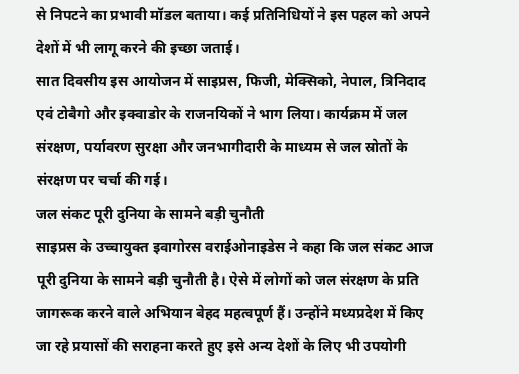से निपटने का प्रभावी मॉडल बताया। कई प्रतिनिधियों ने इस पहल को अपने देशों में भी लागू करने की इच्छा जताई।
सात दिवसीय इस आयोजन में साइप्रस, फिजी, मेक्सिको, नेपाल, त्रिनिदाद एवं टोबैगो और इक्वाडोर के राजनयिकों ने भाग लिया। कार्यक्रम में जल संरक्षण, पर्यावरण सुरक्षा और जनभागीदारी के माध्यम से जल स्रोतों के संरक्षण पर चर्चा की गई।
जल संकट पूरी दुनिया के सामने बड़ी चुनौती
साइप्रस के उच्चायुक्त इवागोरस वराईओनाइडेस ने कहा कि जल संकट आज पूरी दुनिया के सामने बड़ी चुनौती है। ऐसे में लोगों को जल संरक्षण के प्रति जागरूक करने वाले अभियान बेहद महत्वपूर्ण हैं। उन्होंने मध्यप्रदेश में किए जा रहे प्रयासों की सराहना करते हुए इसे अन्य देशों के लिए भी उपयोगी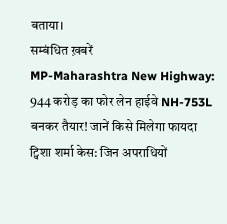बताया।
सम्बंधित ख़बरें
MP-Maharashtra New Highway: 944 करोड़ का फोर लेन हाईवे NH-753L बनकर तैयार! जानें किसे मिलेगा फायदा
ट्विशा शर्मा केस: जिन अपराधियों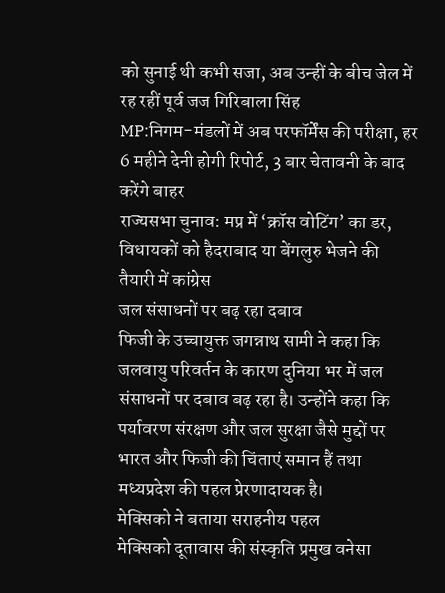को सुनाई थी कभी सजा, अब उन्हीं के बीच जेल में रह रहीं पूर्व जज गिरिबाला सिंह
MP:निगम-मंडलों में अब परफॉर्मेंस की परीक्षा, हर 6 महीने देनी होगी रिपोर्ट, 3 बार चेतावनी के बाद करेंगे बाहर
राज्यसभा चुनाव: मप्र में ‘क्रॉस वोटिंग’ का डर, विधायकों को हैदराबाद या बेंगलुरु भेजने की तैयारी में कांग्रेस
जल संसाधनों पर बढ़ रहा दबाव
फिजी के उच्चायुक्त जगन्नाथ सामी ने कहा कि जलवायु परिवर्तन के कारण दुनिया भर में जल संसाधनों पर दबाव बढ़ रहा है। उन्होंने कहा कि पर्यावरण संरक्षण और जल सुरक्षा जैसे मुद्दों पर भारत और फिजी की चिंताएं समान हैं तथा मध्यप्रदेश की पहल प्रेरणादायक है।
मेक्सिको ने बताया सराहनीय पहल
मेक्सिको दूतावास की संस्कृति प्रमुख वनेसा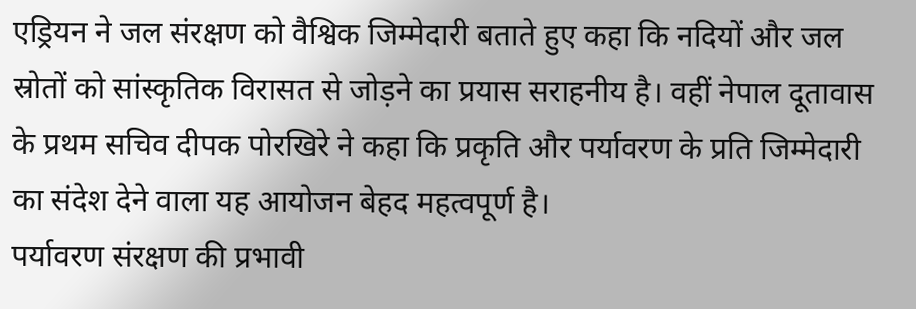एड्रियन ने जल संरक्षण को वैश्विक जिम्मेदारी बताते हुए कहा कि नदियों और जल स्रोतों को सांस्कृतिक विरासत से जोड़ने का प्रयास सराहनीय है। वहीं नेपाल दूतावास के प्रथम सचिव दीपक पोरखिरे ने कहा कि प्रकृति और पर्यावरण के प्रति जिम्मेदारी का संदेश देने वाला यह आयोजन बेहद महत्वपूर्ण है।
पर्यावरण संरक्षण की प्रभावी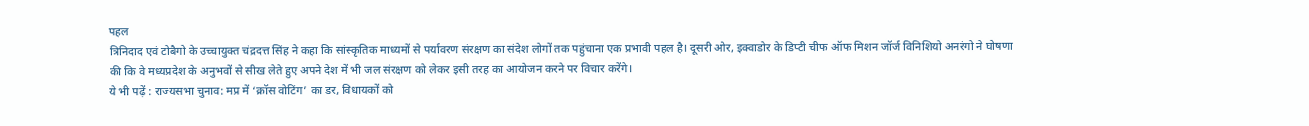पहल
त्रिनिदाद एवं टोबैगो के उच्चायुक्त चंद्रदत्त सिंह ने कहा कि सांस्कृतिक माध्यमों से पर्यावरण संरक्षण का संदेश लोगों तक पहुंचाना एक प्रभावी पहल है। दूसरी ओर, इक्वाडोर के डिप्टी चीफ ऑफ मिशन जॉर्ज विनिशियो अनरंगो ने घोषणा की कि वे मध्यप्रदेश के अनुभवों से सीख लेते हुए अपने देश में भी जल संरक्षण को लेकर इसी तरह का आयोजन करने पर विचार करेंगे।
ये भी पढ़ें : राज्यसभा चुनाव: मप्र में ‘क्रॉस वोटिंग’ का डर, विधायकों को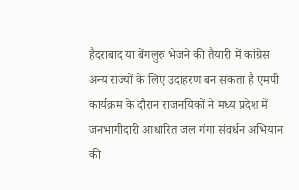हैदराबाद या बेंगलुरु भेजने की तैयारी में कांग्रेस
अन्य राज्यों के लिए उदाहरण बन सकता है एमपी
कार्यक्रम के दौरान राजनयिकों ने मध्य प्रदेश में जनभागीदारी आधारित जल गंगा संवर्धन अभियान की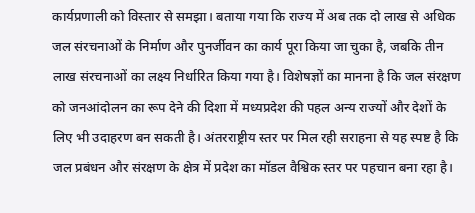कार्यप्रणाली को विस्तार से समझा। बताया गया कि राज्य में अब तक दो लाख से अधिक जल संरचनाओं के निर्माण और पुनर्जीवन का कार्य पूरा किया जा चुका है, जबकि तीन लाख संरचनाओं का लक्ष्य निर्धारित किया गया है। विशेषज्ञों का मानना है कि जल संरक्षण को जनआंदोलन का रूप देने की दिशा में मध्यप्रदेश की पहल अन्य राज्यों और देशों के लिए भी उदाहरण बन सकती है। अंतरराष्ट्रीय स्तर पर मिल रही सराहना से यह स्पष्ट है कि जल प्रबंधन और संरक्षण के क्षेत्र में प्रदेश का मॉडल वैश्विक स्तर पर पहचान बना रहा है।